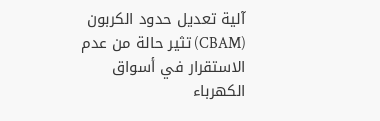آلية تعديل حدود الكربون (CBAM) تثير حالة من عدم الاستقرار في أسواق الكهرباء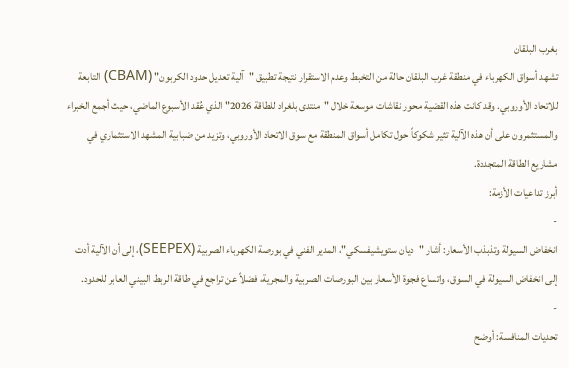بغرب البلقان
تشهد أسواق الكهرباء في منطقة غرب البلقان حالة من التخبط وعدم الاستقرار نتيجة تطبيق "آلية تعديل حدود الكربون" (CBAM) التابعة للاتحاد الأوروبي. وقد كانت هذه القضية محور نقاشات موسعة خلال "منتدى بلغراد للطاقة 2026" الذي عُقد الأسبوع الماضي، حيث أجمع الخبراء والمستثمرون على أن هذه الآلية تثير شكوكاً حول تكامل أسواق المنطقة مع سوق الاتحاد الأوروبي، وتزيد من ضبابية المشهد الاستثماري في مشاريع الطاقة المتجددة.
أبرز تداعيات الأزمة:
-
انخفاض السيولة وتذبذب الأسعار: أشار "ديان ستويشيفسكي"، المدير الفني في بورصة الكهرباء الصربية (SEEPEX)، إلى أن الآلية أدت إلى انخفاض السيولة في السوق، واتساع فجوة الأسعار بين البورصات الصربية والمجرية، فضلاً عن تراجع في طاقة الربط البيني العابر للحدود.
-
تحديات المنافسة: أوضح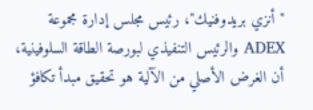"أنزي بريدوفنيك"، رئيس مجلس إدارة مجموعة ADEX والرئيس التنفيذي لبورصة الطاقة السلوفينية، أن الغرض الأصلي من الآلية هو تحقيق مبدأ تكافؤ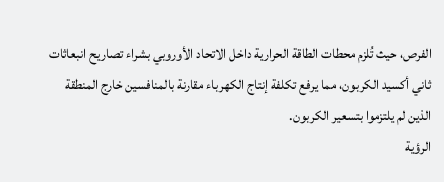الفرص، حيث تُلزم محطات الطاقة الحرارية داخل الاتحاد الأوروبي بشراء تصاريح انبعاثات ثاني أكسيد الكربون، مما يرفع تكلفة إنتاج الكهرباء مقارنة بالمنافسين خارج المنطقة الذين لم يلتزموا بتسعير الكربون.
الرؤية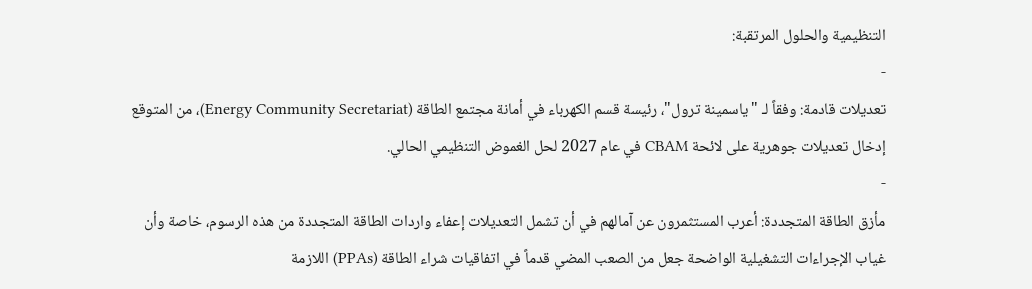التنظيمية والحلول المرتقبة:
-
تعديلات قادمة: وفقاً لـ "ياسمينة ترول"، رئيسة قسم الكهرباء في أمانة مجتمع الطاقة (Energy Community Secretariat)، من المتوقع إدخال تعديلات جوهرية على لائحة CBAM في عام 2027 لحل الغموض التنظيمي الحالي.
-
مأزق الطاقة المتجددة: أعرب المستثمرون عن آمالهم في أن تشمل التعديلات إعفاء واردات الطاقة المتجددة من هذه الرسوم، خاصة وأن غياب الإجراءات التشغيلية الواضحة جعل من الصعب المضي قدماً في اتفاقيات شراء الطاقة (PPAs) اللازمة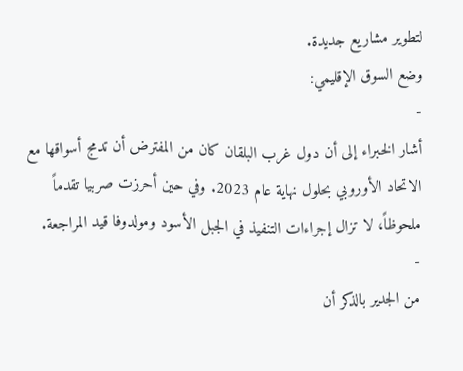لتطوير مشاريع جديدة.
وضع السوق الإقليمي:
-
أشار الخبراء إلى أن دول غرب البلقان كان من المفترض أن تدمج أسواقها مع الاتحاد الأوروبي بحلول نهاية عام 2023. وفي حين أحرزت صربيا تقدماً ملحوظاً، لا تزال إجراءات التنفيذ في الجبل الأسود ومولدوفا قيد المراجعة.
-
من الجدير بالذكر أن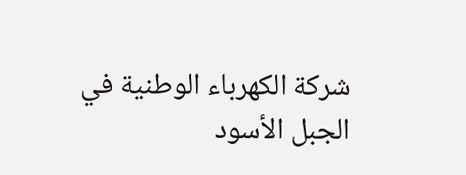شركة الكهرباء الوطنية في الجبل الأسود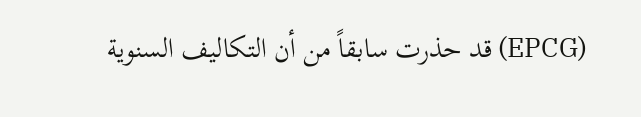(EPCG) قد حذرت سابقاً من أن التكاليف السنوية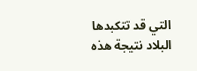التي قد تتكبدها البلاد نتيجة هذه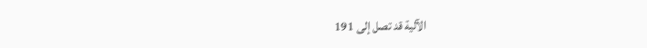الآلية قد تصل إلى 191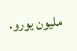مليون يورو.